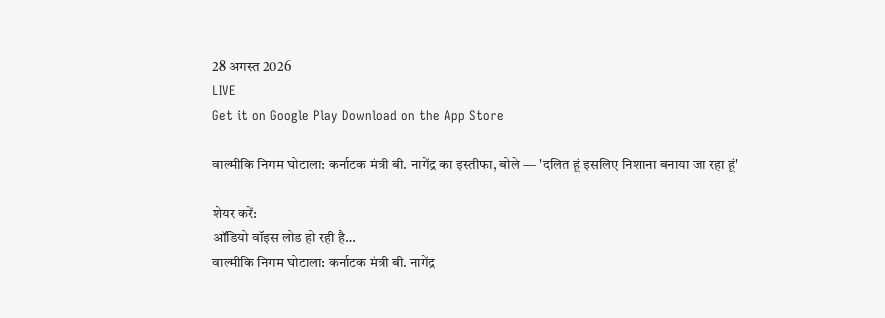28 अगस्त 2026
LIVE
Get it on Google Play Download on the App Store

वाल्मीकि निगम घोटाला: कर्नाटक मंत्री बी. नागेंद्र का इस्तीफा, बोले — 'दलित हूं इसलिए निशाना बनाया जा रहा हूं'

शेयर करें:
ऑडियो वॉइस लोड हो रही है…
वाल्मीकि निगम घोटाला: कर्नाटक मंत्री बी. नागेंद्र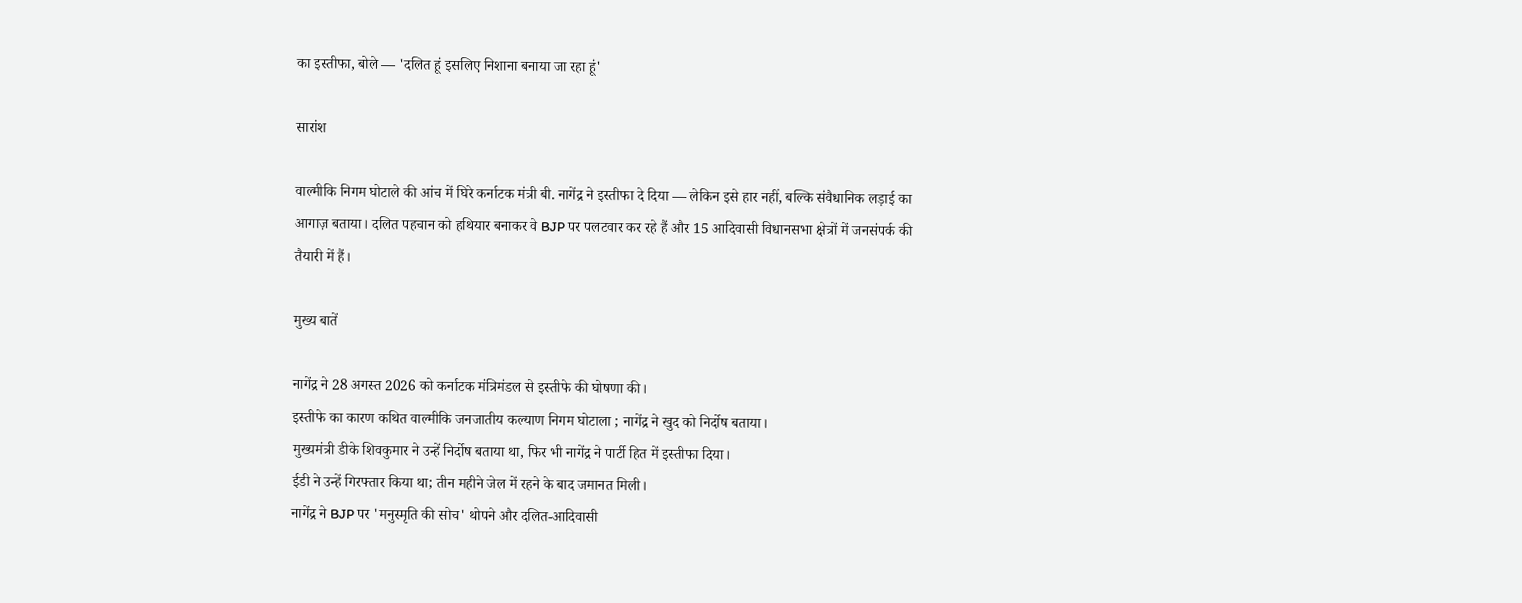का इस्तीफा, बोले — 'दलित हूं इसलिए निशाना बनाया जा रहा हूं'

सारांश

वाल्मीकि निगम घोटाले की आंच में घिरे कर्नाटक मंत्री बी. नागेंद्र ने इस्तीफा दे दिया — लेकिन इसे हार नहीं, बल्कि संवैधानिक लड़ाई का आगाज़ बताया। दलित पहचान को हथियार बनाकर वे BJP पर पलटवार कर रहे हैं और 15 आदिवासी विधानसभा क्षेत्रों में जनसंपर्क की तैयारी में हैं।

मुख्य बातें

नागेंद्र ने 28 अगस्त 2026 को कर्नाटक मंत्रिमंडल से इस्तीफे की घोषणा की।
इस्तीफे का कारण कथित वाल्मीकि जनजातीय कल्याण निगम घोटाला ; नागेंद्र ने खुद को निर्दोष बताया।
मुख्यमंत्री डीके शिवकुमार ने उन्हें निर्दोष बताया था, फिर भी नागेंद्र ने पार्टी हित में इस्तीफा दिया।
ईडी ने उन्हें गिरफ्तार किया था; तीन महीने जेल में रहने के बाद जमानत मिली।
नागेंद्र ने BJP पर 'मनुस्मृति की सोच' थोपने और दलित-आदिवासी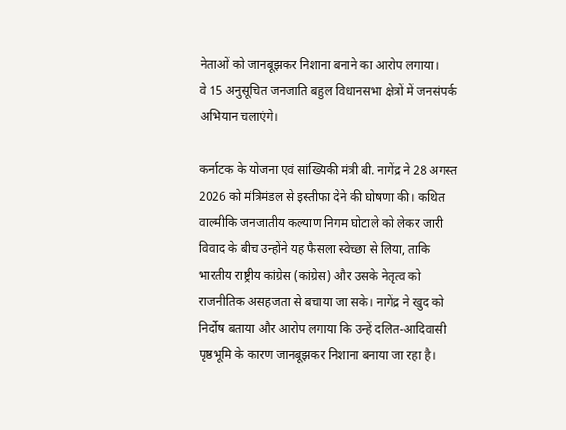नेताओं को जानबूझकर निशाना बनाने का आरोप लगाया।
वे 15 अनुसूचित जनजाति बहुल विधानसभा क्षेत्रों में जनसंपर्क अभियान चलाएंगे।

कर्नाटक के योजना एवं सांख्यिकी मंत्री बी. नागेंद्र ने 28 अगस्त 2026 को मंत्रिमंडल से इस्तीफा देने की घोषणा की। कथित वाल्मीकि जनजातीय कल्याण निगम घोटाले को लेकर जारी विवाद के बीच उन्होंने यह फैसला स्वेच्छा से लिया, ताकि भारतीय राष्ट्रीय कांग्रेस (कांग्रेस) और उसके नेतृत्व को राजनीतिक असहजता से बचाया जा सके। नागेंद्र ने खुद को निर्दोष बताया और आरोप लगाया कि उन्हें दलित-आदिवासी पृष्ठभूमि के कारण जानबूझकर निशाना बनाया जा रहा है।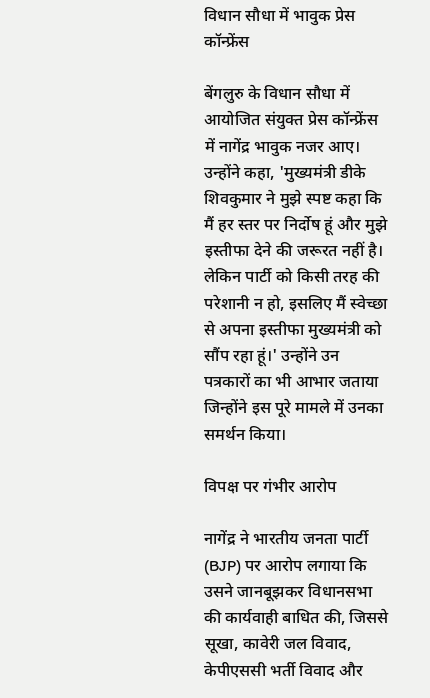विधान सौधा में भावुक प्रेस कॉन्फ्रेंस

बेंगलुरु के विधान सौधा में आयोजित संयुक्त प्रेस कॉन्फ्रेंस में नागेंद्र भावुक नजर आए। उन्होंने कहा, 'मुख्यमंत्री डीके शिवकुमार ने मुझे स्पष्ट कहा कि मैं हर स्तर पर निर्दोष हूं और मुझे इस्तीफा देने की जरूरत नहीं है। लेकिन पार्टी को किसी तरह की परेशानी न हो, इसलिए मैं स्वेच्छा से अपना इस्तीफा मुख्यमंत्री को सौंप रहा हूं।' उन्होंने उन पत्रकारों का भी आभार जताया जिन्होंने इस पूरे मामले में उनका समर्थन किया।

विपक्ष पर गंभीर आरोप

नागेंद्र ने भारतीय जनता पार्टी (BJP) पर आरोप लगाया कि उसने जानबूझकर विधानसभा की कार्यवाही बाधित की, जिससे सूखा, कावेरी जल विवाद, केपीएससी भर्ती विवाद और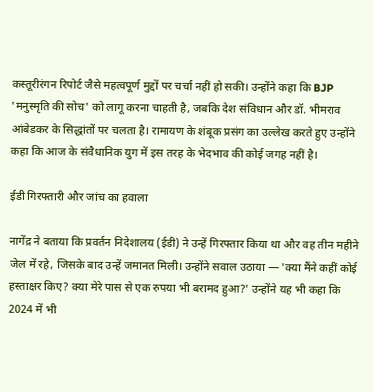कस्तूरीरंगन रिपोर्ट जैसे महत्वपूर्ण मुद्दों पर चर्चा नहीं हो सकी। उन्होंने कहा कि BJP 'मनुस्मृति की सोच' को लागू करना चाहती है, जबकि देश संविधान और डॉ. भीमराव आंबेडकर के सिद्धांतों पर चलता है। रामायण के शंबूक प्रसंग का उल्लेख करते हुए उन्होंने कहा कि आज के संवैधानिक युग में इस तरह के भेदभाव की कोई जगह नहीं है।

ईडी गिरफ्तारी और जांच का हवाला

नागेंद्र ने बताया कि प्रवर्तन निदेशालय (ईडी) ने उन्हें गिरफ्तार किया था और वह तीन महीने जेल में रहे, जिसके बाद उन्हें जमानत मिली। उन्होंने सवाल उठाया — 'क्या मैंने कहीं कोई हस्ताक्षर किए? क्या मेरे पास से एक रुपया भी बरामद हुआ?' उन्होंने यह भी कहा कि 2024 में भी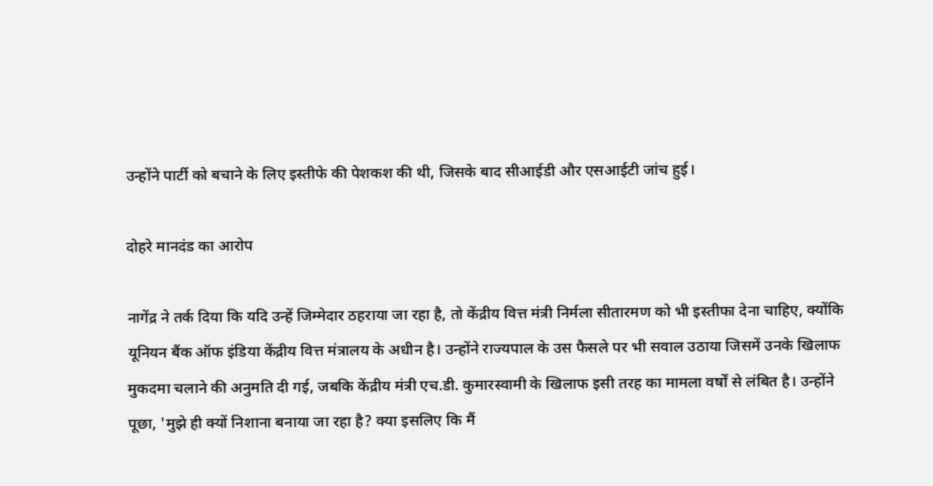उन्होंने पार्टी को बचाने के लिए इस्तीफे की पेशकश की थी, जिसके बाद सीआईडी और एसआईटी जांच हुई।

दोहरे मानदंड का आरोप

नागेंद्र ने तर्क दिया कि यदि उन्हें जिम्मेदार ठहराया जा रहा है, तो केंद्रीय वित्त मंत्री निर्मला सीतारमण को भी इस्तीफा देना चाहिए, क्योंकि यूनियन बैंक ऑफ इंडिया केंद्रीय वित्त मंत्रालय के अधीन है। उन्होंने राज्यपाल के उस फैसले पर भी सवाल उठाया जिसमें उनके खिलाफ मुकदमा चलाने की अनुमति दी गई, जबकि केंद्रीय मंत्री एच.डी. कुमारस्वामी के खिलाफ इसी तरह का मामला वर्षों से लंबित है। उन्होंने पूछा, 'मुझे ही क्यों निशाना बनाया जा रहा है? क्या इसलिए कि मैं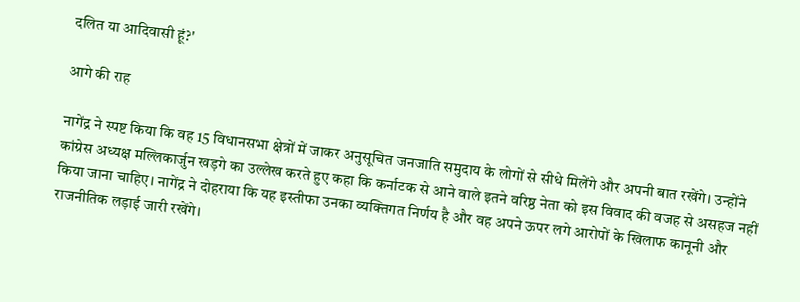दलित या आदिवासी हूं?'

आगे की राह

नागेंद्र ने स्पष्ट किया कि वह 15 विधानसभा क्षेत्रों में जाकर अनुसूचित जनजाति समुदाय के लोगों से सीधे मिलेंगे और अपनी बात रखेंगे। उन्होंने कांग्रेस अध्यक्ष मल्लिकार्जुन खड़गे का उल्लेख करते हुए कहा कि कर्नाटक से आने वाले इतने वरिष्ठ नेता को इस विवाद की वजह से असहज नहीं किया जाना चाहिए। नागेंद्र ने दोहराया कि यह इस्तीफा उनका व्यक्तिगत निर्णय है और वह अपने ऊपर लगे आरोपों के खिलाफ कानूनी और राजनीतिक लड़ाई जारी रखेंगे।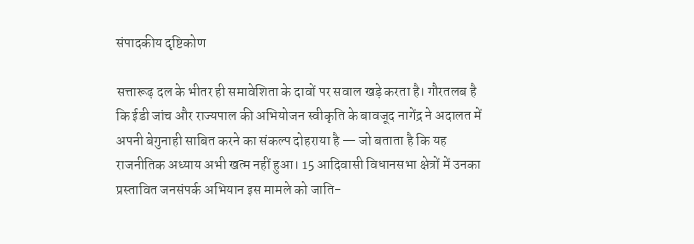संपादकीय दृष्टिकोण

सत्तारूढ़ दल के भीतर ही समावेशिता के दावों पर सवाल खड़े करता है। गौरतलब है कि ईडी जांच और राज्यपाल की अभियोजन स्वीकृति के बावजूद नागेंद्र ने अदालत में अपनी बेगुनाही साबित करने का संकल्प दोहराया है — जो बताता है कि यह राजनीतिक अध्याय अभी खत्म नहीं हुआ। 15 आदिवासी विधानसभा क्षेत्रों में उनका प्रस्तावित जनसंपर्क अभियान इस मामले को जाति-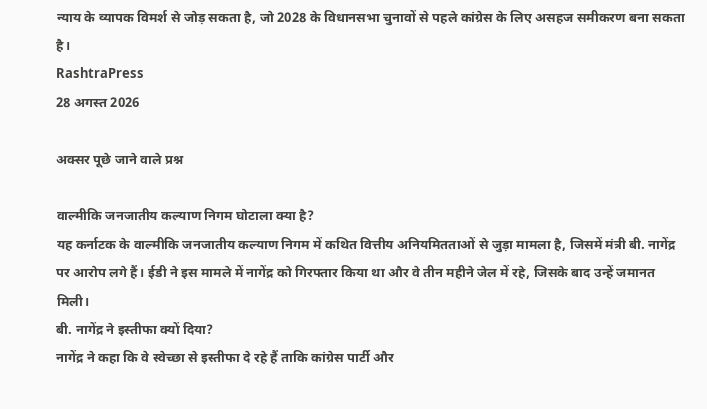न्याय के व्यापक विमर्श से जोड़ सकता है, जो 2028 के विधानसभा चुनावों से पहले कांग्रेस के लिए असहज समीकरण बना सकता है।
RashtraPress
28 अगस्त 2026

अक्सर पूछे जाने वाले प्रश्न

वाल्मीकि जनजातीय कल्याण निगम घोटाला क्या है?
यह कर्नाटक के वाल्मीकि जनजातीय कल्याण निगम में कथित वित्तीय अनियमितताओं से जुड़ा मामला है, जिसमें मंत्री बी. नागेंद्र पर आरोप लगे हैं। ईडी ने इस मामले में नागेंद्र को गिरफ्तार किया था और वे तीन महीने जेल में रहे, जिसके बाद उन्हें जमानत मिली।
बी. नागेंद्र ने इस्तीफा क्यों दिया?
नागेंद्र ने कहा कि वे स्वेच्छा से इस्तीफा दे रहे हैं ताकि कांग्रेस पार्टी और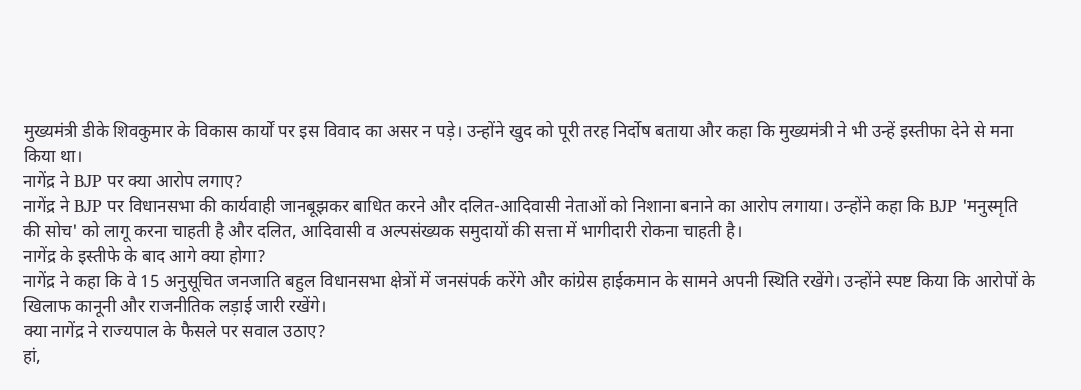मुख्यमंत्री डीके शिवकुमार के विकास कार्यों पर इस विवाद का असर न पड़े। उन्होंने खुद को पूरी तरह निर्दोष बताया और कहा कि मुख्यमंत्री ने भी उन्हें इस्तीफा देने से मना किया था।
नागेंद्र ने BJP पर क्या आरोप लगाए?
नागेंद्र ने BJP पर विधानसभा की कार्यवाही जानबूझकर बाधित करने और दलित-आदिवासी नेताओं को निशाना बनाने का आरोप लगाया। उन्होंने कहा कि BJP 'मनुस्मृति की सोच' को लागू करना चाहती है और दलित, आदिवासी व अल्पसंख्यक समुदायों की सत्ता में भागीदारी रोकना चाहती है।
नागेंद्र के इस्तीफे के बाद आगे क्या होगा?
नागेंद्र ने कहा कि वे 15 अनुसूचित जनजाति बहुल विधानसभा क्षेत्रों में जनसंपर्क करेंगे और कांग्रेस हाईकमान के सामने अपनी स्थिति रखेंगे। उन्होंने स्पष्ट किया कि आरोपों के खिलाफ कानूनी और राजनीतिक लड़ाई जारी रखेंगे।
क्या नागेंद्र ने राज्यपाल के फैसले पर सवाल उठाए?
हां,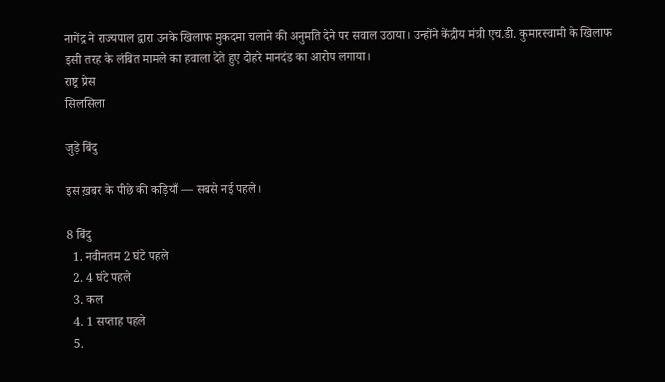नागेंद्र ने राज्यपाल द्वारा उनके खिलाफ मुकदमा चलाने की अनुमति देने पर सवाल उठाया। उन्होंने केंद्रीय मंत्री एच.डी. कुमारस्वामी के खिलाफ इसी तरह के लंबित मामले का हवाला देते हुए दोहरे मानदंड का आरोप लगाया।
राष्ट्र प्रेस
सिलसिला

जुड़े बिंदु

इस ख़बर के पीछे की कड़ियाँ — सबसे नई पहले।

8 बिंदु
  1. नवीनतम 2 घंटे पहले
  2. 4 घंटे पहले
  3. कल
  4. 1 सप्ताह पहले
  5.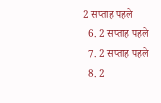2 सप्ताह पहले
  6. 2 सप्ताह पहले
  7. 2 सप्ताह पहले
  8. 2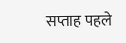सप्ताह पहले